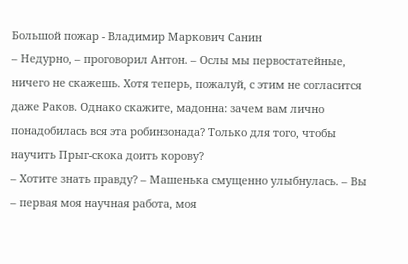Большой пожар - Владимир Маркович Санин
– Недурно, – проговорил Антон. – Ослы мы первостатейные, ничего не скажешь. Хотя теперь, пожалуй, с этим не согласится даже Раков. Однако скажите, мадонна: зачем вам лично понадобилась вся эта робинзонада? Только для того, чтобы научить Прыг-скока доить корову?
– Хотите знать правду? – Машенька смущенно улыбнулась. – Вы – первая моя научная работа, моя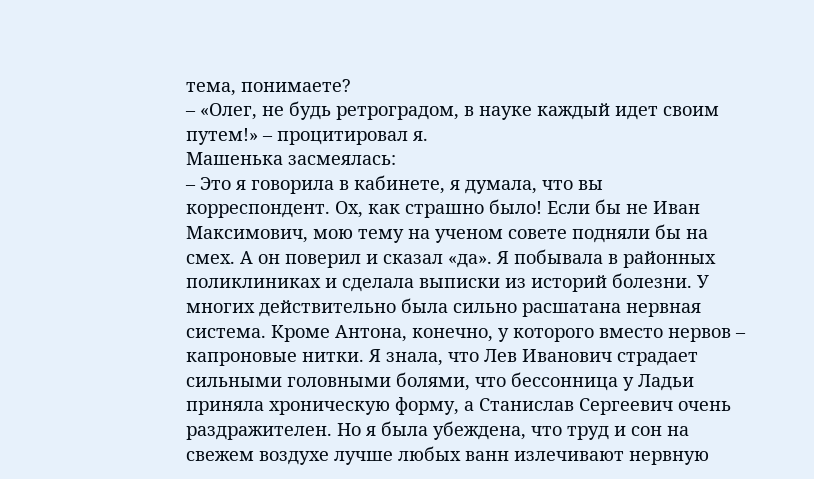тема, понимаете?
– «Олег, не будь ретроградом, в науке каждый идет своим путем!» – процитировал я.
Машенька засмеялась:
– Это я говорила в кабинете, я думала, что вы корреспондент. Ох, как страшно было! Если бы не Иван Максимович, мою тему на ученом совете подняли бы на смех. А он поверил и сказал «да». Я побывала в районных поликлиниках и сделала выписки из историй болезни. У многих действительно была сильно расшатана нервная система. Кроме Антона, конечно, у которого вместо нервов – капроновые нитки. Я знала, что Лев Иванович страдает сильными головными болями, что бессонница у Ладьи приняла хроническую форму, а Станислав Сергеевич очень раздражителен. Но я была убеждена, что труд и сон на свежем воздухе лучше любых ванн излечивают нервную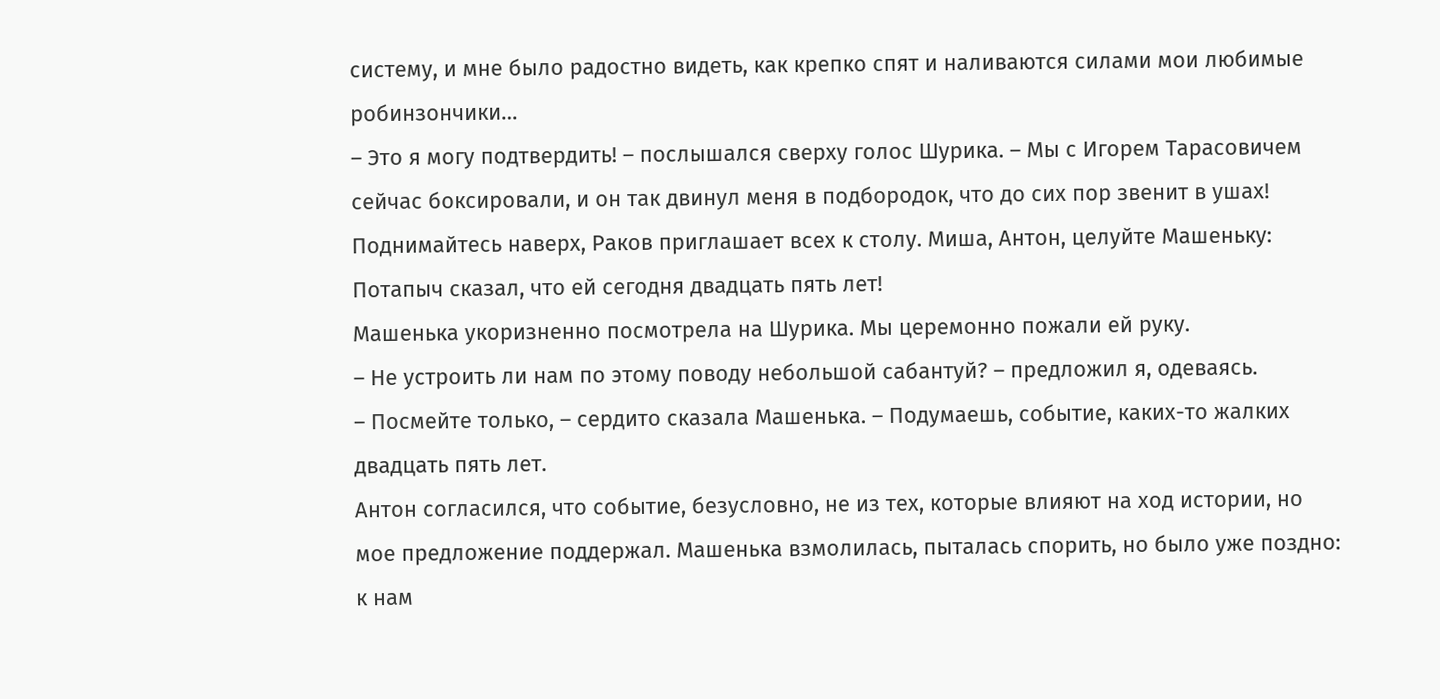систему, и мне было радостно видеть, как крепко спят и наливаются силами мои любимые робинзончики…
– Это я могу подтвердить! – послышался сверху голос Шурика. – Мы с Игорем Тарасовичем сейчас боксировали, и он так двинул меня в подбородок, что до сих пор звенит в ушах! Поднимайтесь наверх, Раков приглашает всех к столу. Миша, Антон, целуйте Машеньку: Потапыч сказал, что ей сегодня двадцать пять лет!
Машенька укоризненно посмотрела на Шурика. Мы церемонно пожали ей руку.
– Не устроить ли нам по этому поводу небольшой сабантуй? – предложил я, одеваясь.
– Посмейте только, – сердито сказала Машенька. – Подумаешь, событие, каких-то жалких двадцать пять лет.
Антон согласился, что событие, безусловно, не из тех, которые влияют на ход истории, но мое предложение поддержал. Машенька взмолилась, пыталась спорить, но было уже поздно: к нам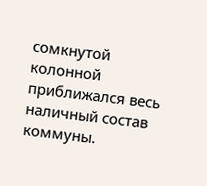сомкнутой колонной приближался весь наличный состав коммуны.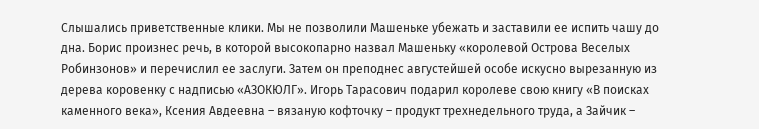Слышались приветственные клики. Мы не позволили Машеньке убежать и заставили ее испить чашу до дна. Борис произнес речь, в которой высокопарно назвал Машеньку «королевой Острова Веселых Робинзонов» и перечислил ее заслуги. Затем он преподнес августейшей особе искусно вырезанную из дерева коровенку с надписью «АЗОКЮЛГ». Игорь Тарасович подарил королеве свою книгу «В поисках каменного века», Ксения Авдеевна – вязаную кофточку – продукт трехнедельного труда, а Зайчик –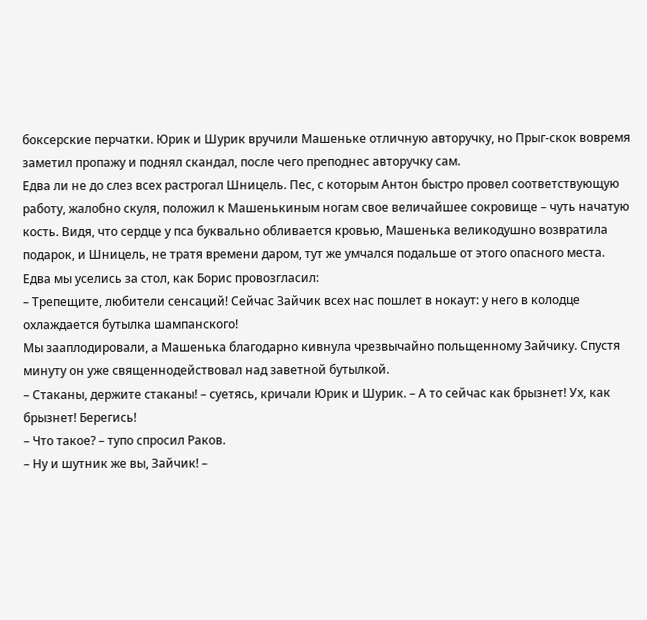боксерские перчатки. Юрик и Шурик вручили Машеньке отличную авторучку, но Прыг-скок вовремя заметил пропажу и поднял скандал, после чего преподнес авторучку сам.
Едва ли не до слез всех растрогал Шницель. Пес, с которым Антон быстро провел соответствующую работу, жалобно скуля, положил к Машенькиным ногам свое величайшее сокровище – чуть начатую кость. Видя, что сердце у пса буквально обливается кровью, Машенька великодушно возвратила подарок, и Шницель, не тратя времени даром, тут же умчался подальше от этого опасного места.
Едва мы уселись за стол, как Борис провозгласил:
– Трепещите, любители сенсаций! Сейчас Зайчик всех нас пошлет в нокаут: у него в колодце охлаждается бутылка шампанского!
Мы зааплодировали, а Машенька благодарно кивнула чрезвычайно польщенному Зайчику. Спустя минуту он уже священнодействовал над заветной бутылкой.
– Стаканы, держите стаканы! – суетясь, кричали Юрик и Шурик. – А то сейчас как брызнет! Ух, как брызнет! Берегись!
– Что такое? – тупо спросил Раков.
– Ну и шутник же вы, Зайчик! –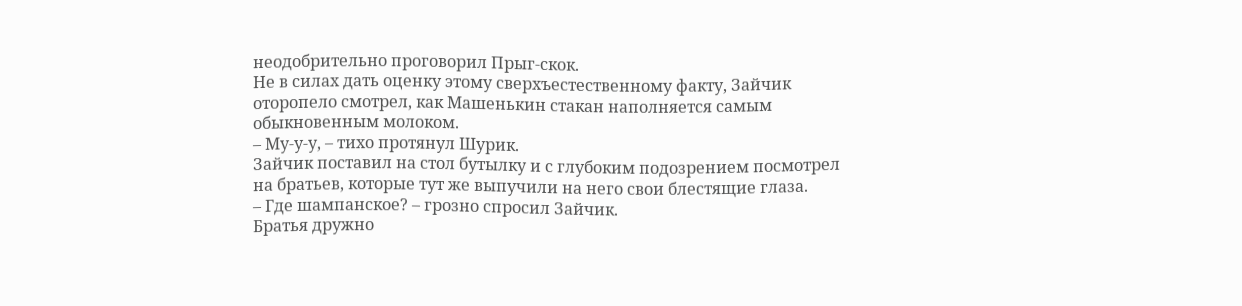неодобрительно проговорил Прыг-скок.
Не в силах дать оценку этому сверхъестественному факту, Зайчик оторопело смотрел, как Машенькин стакан наполняется самым обыкновенным молоком.
– Му-у-у, – тихо протянул Шурик.
Зайчик поставил на стол бутылку и с глубоким подозрением посмотрел на братьев, которые тут же выпучили на него свои блестящие глаза.
– Где шампанское? – грозно спросил Зайчик.
Братья дружно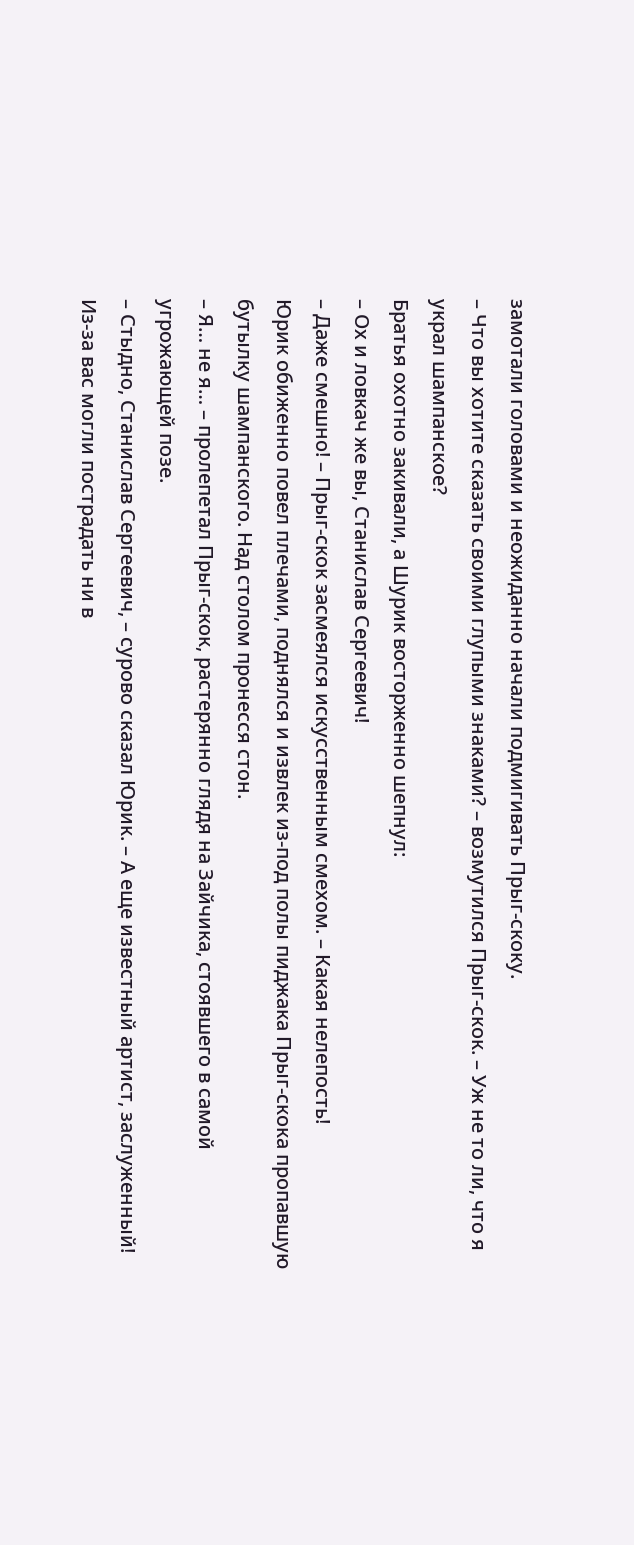замотали головами и неожиданно начали подмигивать Прыг-скоку.
– Что вы хотите сказать своими глупыми знаками? – возмутился Прыг-скок. – Уж не то ли, что я украл шампанское?
Братья охотно закивали, а Шурик восторженно шепнул:
– Ох и ловкач же вы, Станислав Сергеевич!
– Даже смешно! – Прыг-скок засмеялся искусственным смехом. – Какая нелепость!
Юрик обиженно повел плечами, поднялся и извлек из-под полы пиджака Прыг-скока пропавшую бутылку шампанского. Над столом пронесся стон.
– Я… не я… – пролепетал Прыг-скок, растерянно глядя на Зайчика, стоявшего в самой угрожающей позе.
– Стыдно, Станислав Сергеевич, – сурово сказал Юрик. – А еще известный артист, заслуженный! Из-за вас могли пострадать ни в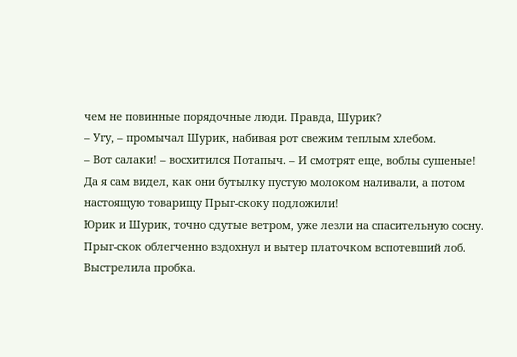чем не повинные порядочные люди. Правда, Шурик?
– Угу, – промычал Шурик, набивая рот свежим теплым хлебом.
– Вот салаки! – восхитился Потапыч. – И смотрят еще, воблы сушеные! Да я сам видел, как они бутылку пустую молоком наливали, а потом настоящую товарищу Прыг-скоку подложили!
Юрик и Шурик, точно сдутые ветром, уже лезли на спасительную сосну. Прыг-скок облегченно вздохнул и вытер платочком вспотевший лоб.
Выстрелила пробка.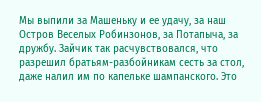Мы выпили за Машеньку и ее удачу, за наш Остров Веселых Робинзонов, за Потапыча, за дружбу. Зайчик так расчувствовался, что разрешил братьям-разбойникам сесть за стол, даже налил им по капельке шампанского. Это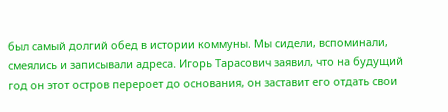был самый долгий обед в истории коммуны. Мы сидели, вспоминали, смеялись и записывали адреса. Игорь Тарасович заявил, что на будущий год он этот остров перероет до основания, он заставит его отдать свои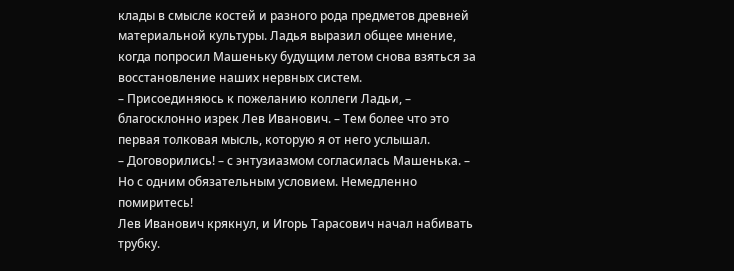клады в смысле костей и разного рода предметов древней материальной культуры. Ладья выразил общее мнение, когда попросил Машеньку будущим летом снова взяться за восстановление наших нервных систем.
– Присоединяюсь к пожеланию коллеги Ладьи, – благосклонно изрек Лев Иванович. – Тем более что это первая толковая мысль, которую я от него услышал.
– Договорились! – с энтузиазмом согласилась Машенька. – Но с одним обязательным условием. Немедленно помиритесь!
Лев Иванович крякнул, и Игорь Тарасович начал набивать трубку.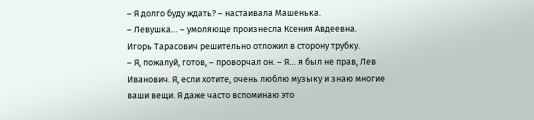– Я долго буду ждать? – настаивала Машенька.
– Левушка… – умоляюще произнесла Ксения Авдеевна.
Игорь Тарасович решительно отложил в сторону трубку.
– Я, пожалуй, готов, – проворчал он. – Я… я был не прав, Лев Иванович. Я, если хотите, очень люблю музыку и знаю многие ваши вещи. Я даже часто вспоминаю это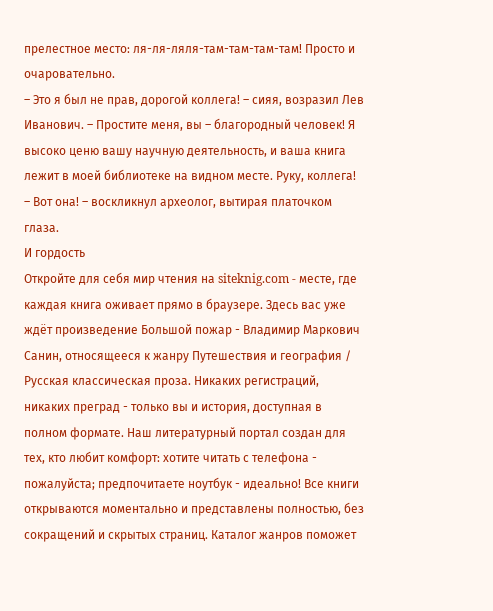прелестное место: ля-ля-ляля-там-там-там-там! Просто и очаровательно.
– Это я был не прав, дорогой коллега! – сияя, возразил Лев Иванович. – Простите меня, вы – благородный человек! Я высоко ценю вашу научную деятельность, и ваша книга лежит в моей библиотеке на видном месте. Руку, коллега!
– Вот она! – воскликнул археолог, вытирая платочком глаза.
И гордость
Откройте для себя мир чтения на siteknig.com - месте, где каждая книга оживает прямо в браузере. Здесь вас уже ждёт произведение Большой пожар - Владимир Маркович Санин, относящееся к жанру Путешествия и география / Русская классическая проза. Никаких регистраций, никаких преград - только вы и история, доступная в полном формате. Наш литературный портал создан для тех, кто любит комфорт: хотите читать с телефона - пожалуйста; предпочитаете ноутбук - идеально! Все книги открываются моментально и представлены полностью, без сокращений и скрытых страниц. Каталог жанров поможет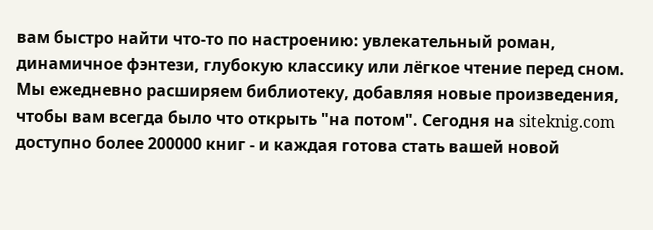вам быстро найти что-то по настроению: увлекательный роман, динамичное фэнтези, глубокую классику или лёгкое чтение перед сном. Мы ежедневно расширяем библиотеку, добавляя новые произведения, чтобы вам всегда было что открыть "на потом". Сегодня на siteknig.com доступно более 200000 книг - и каждая готова стать вашей новой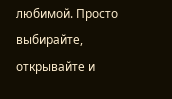любимой. Просто выбирайте, открывайте и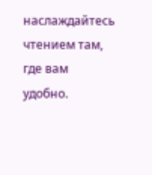наслаждайтесь чтением там, где вам удобно.